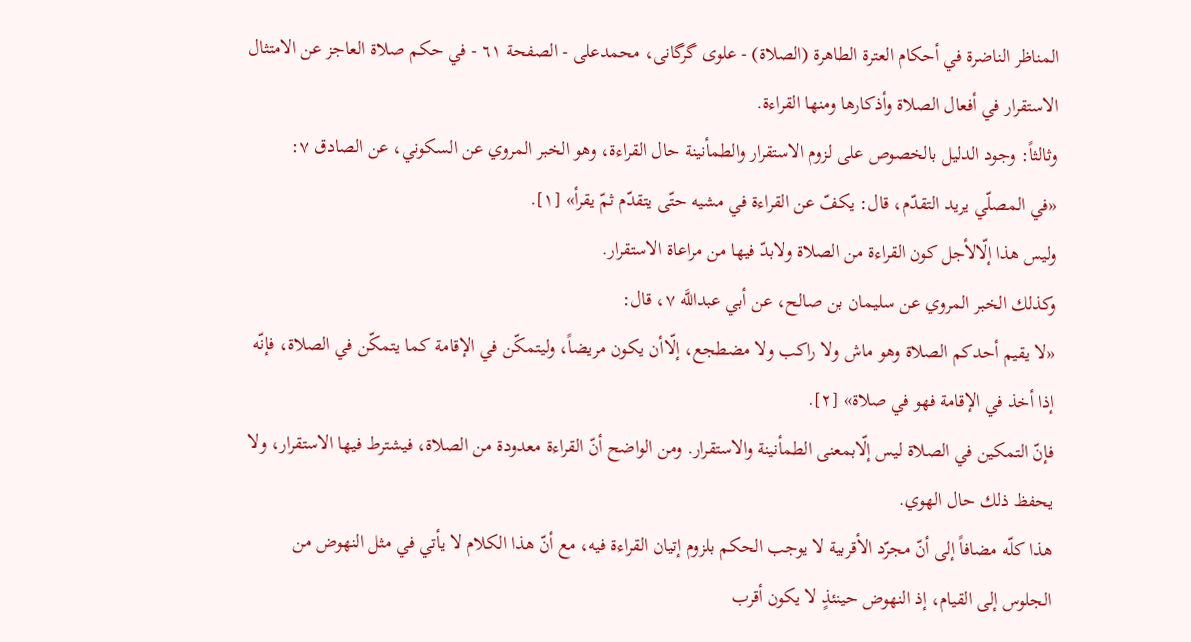المناظر الناضرة في أحکام العترة الطاهرة (الصلاة) - علوی گرگانی، محمدعلی - الصفحة ٦١ - في حكم صلاة العاجز عن الامتثال
الاستقرار في أفعال الصلاة وأذكارها ومنها القراءة.
وثالثاً: وجود الدليل بالخصوص على لزوم الاستقرار والطمأنينة حال القراءة، وهو الخبر المروي عن السكوني، عن الصادق ٧:
«في المصلّي يريد التقدّم، قال: يكفّ عن القراءة في مشيه حتّى يتقدّم ثمّ يقرأ» [١].
وليس هذا إلّالأجل كون القراءة من الصلاة ولابدّ فيها من مراعاة الاستقرار.
وكذلك الخبر المروي عن سليمان بن صالح، عن أبي عبداللَّه ٧، قال:
«لا يقيم أحدكم الصلاة وهو ماش ولا راكب ولا مضطجع، إلّاأن يكون مريضاً، وليتمكّن في الإقامة كما يتمكّن في الصلاة، فإنّه إذا أخذ في الإقامة فهو في صلاة» [٢].
فإنّ التمكين في الصلاة ليس إلّابمعنى الطمأنينة والاستقرار. ومن الواضح أنّ القراءة معدودة من الصلاة، فيشترط فيها الاستقرار، ولا يحفظ ذلك حال الهوي.
هذا كلّه مضافاً إلى أنّ مجرّد الأقربية لا يوجب الحكم بلزوم إتيان القراءة فيه، مع أنّ هذا الكلام لا يأتي في مثل النهوض من الجلوس إلى القيام، إذ النهوض حينئذٍ لا يكون أقرب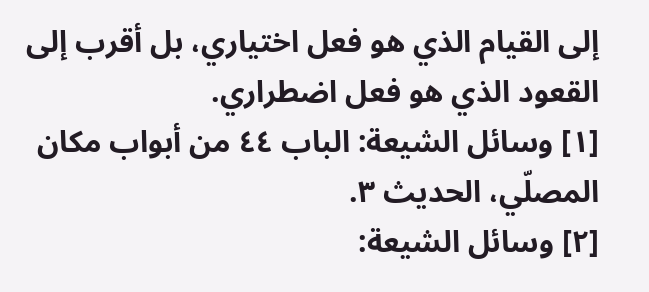إلى القيام الذي هو فعل اختياري، بل أقرب إلى القعود الذي هو فعل اضطراري.
[١] وسائل الشيعة: الباب ٤٤ من أبواب مكان المصلّي، الحديث ٣.
[٢] وسائل الشيعة: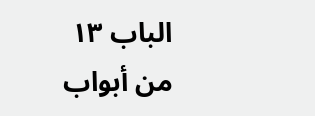الباب ١٣ من أبواب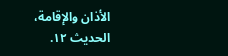الأذان والإقامة، الحديث ١٢.